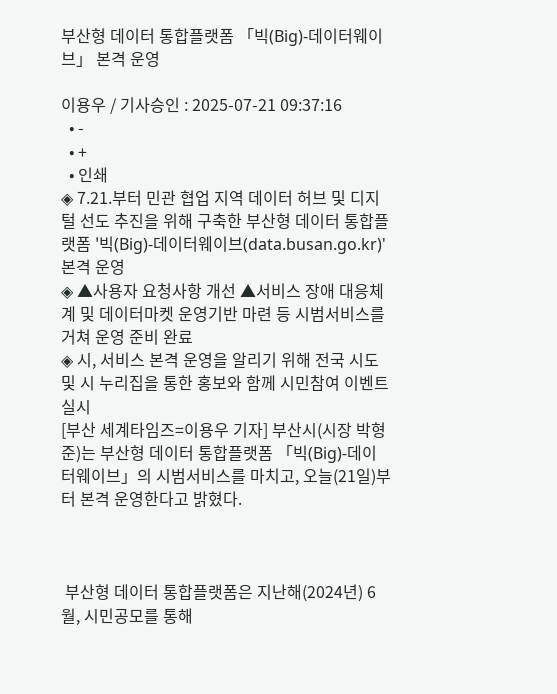부산형 데이터 통합플랫폼 「빅(Big)-데이터웨이브」 본격 운영

이용우 / 기사승인 : 2025-07-21 09:37:16
  • -
  • +
  • 인쇄
◈ 7.21.부터 민관 협업 지역 데이터 허브 및 디지털 선도 추진을 위해 구축한 부산형 데이터 통합플랫폼 '빅(Big)-데이터웨이브(data.busan.go.kr)' 본격 운영
◈ ▲사용자 요청사항 개선 ▲서비스 장애 대응체계 및 데이터마켓 운영기반 마련 등 시범서비스를 거쳐 운영 준비 완료
◈ 시, 서비스 본격 운영을 알리기 위해 전국 시도 및 시 누리집을 통한 홍보와 함께 시민참여 이벤트 실시
[부산 세계타임즈=이용우 기자] 부산시(시장 박형준)는 부산형 데이터 통합플랫폼 「빅(Big)-데이터웨이브」의 시범서비스를 마치고, 오늘(21일)부터 본격 운영한다고 밝혔다.



 부산형 데이터 통합플랫폼은 지난해(2024년) 6월, 시민공모를 통해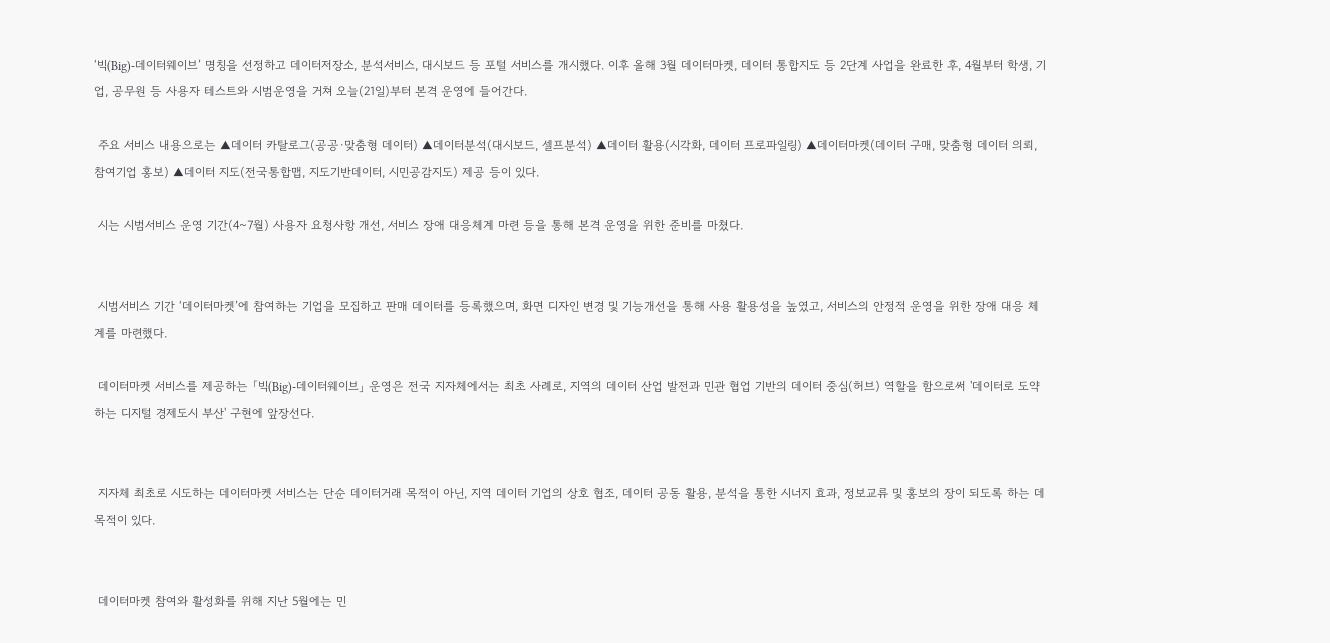‘빅(Big)-데이터웨이브’ 명칭을 선정하고 데이터저장소, 분석서비스, 대시보드 등 포털 서비스를 개시했다. 이후 올해 3월 데이터마켓, 데이터 통합지도 등 2단계 사업을 완료한 후, 4월부터 학생, 기업, 공무원 등 사용자 테스트와 시범운영을 거쳐 오늘(21일)부터 본격 운영에 들어간다.

 주요 서비스 내용으로는 ▲데이터 카탈로그(공공·맞춤형 데이터) ▲데이터분석(대시보드, 셀프분석) ▲데이터 활용(시각화, 데이터 프로파일링) ▲데이터마켓(데이터 구매, 맞춤형 데이터 의뢰, 참여기업 홍보) ▲데이터 지도(전국통합맵, 지도기반데이터, 시민공감지도) 제공 등이 있다.

 시는 시범서비스 운영 기간(4~7월) 사용자 요청사항 개선, 서비스 장애 대응체계 마련 등을 통해 본격 운영을 위한 준비를 마쳤다.


 시범서비스 기간 ‘데이터마켓’에 참여하는 기업을 모집하고 판매 데이터를 등록했으며, 화면 디자인 변경 및 기능개선을 통해 사용 활용성을 높였고, 서비스의 안정적 운영을 위한 장애 대응 체계를 마련했다.

 데이터마켓 서비스를 제공하는 「빅(Big)-데이터웨이브」 운영은 전국 지자체에서는 최초 사례로, 지역의 데이터 산업 발전과 민관 협업 기반의 데이터 중심(허브) 역할을 함으로써 '데이터로 도약하는 디지털 경제도시 부산' 구현에 앞장선다.


 지자체 최초로 시도하는 데이터마켓 서비스는 단순 데이터거래 목적이 아닌, 지역 데이터 기업의 상호 협조, 데이터 공동 활용, 분석을 통한 시너지 효과, 정보교류 및 홍보의 장이 되도록 하는 데 목적이 있다.


 데이터마켓 참여와 활성화를 위해 지난 5월에는 민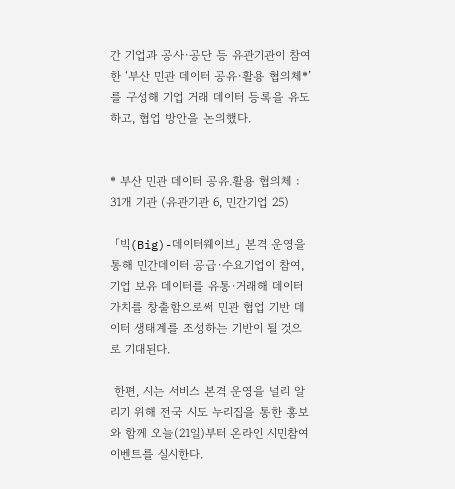간 기업과 공사·공단 등 유관기관이 참여한 ‘부산 민관 데이터 공유·활용 협의체*’를 구성해 기업 거래 데이터 등록을 유도하고, 협업 방안을 논의했다.


* 부산 민관 데이터 공유.활용 협의체 : 31개 기관 (유관기관 6, 민간기업 25)

 「빅(Big)-데이터웨이브」 본격 운영을 통해 민간데이터 공급·수요기업이 참여, 기업 보유 데이터를 유통·거래해 데이터 가치를 창출함으로써 민관 협업 기반 데이터 생태계를 조성하는 기반이 될 것으로 기대된다.

 한편, 시는 서비스 본격 운영을 널리 알리기 위해 전국 시도 누리집을 통한 홍보와 함께 오늘(21일)부터 온라인 시민참여 이벤트를 실시한다.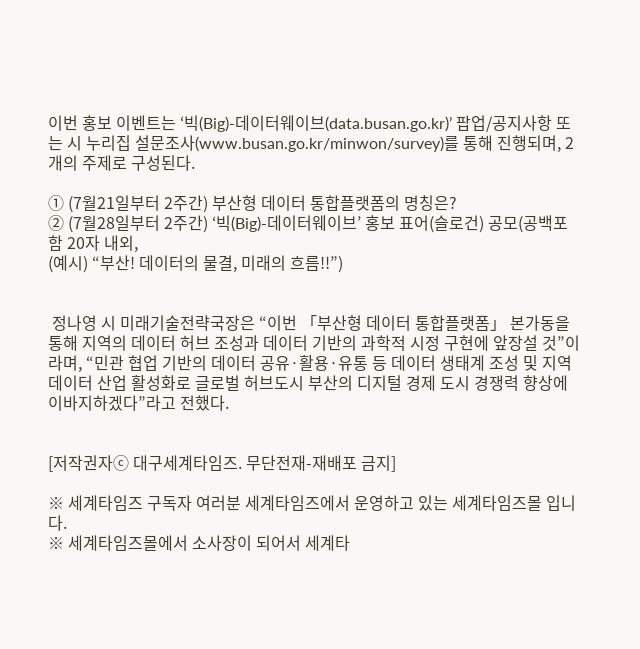이번 홍보 이벤트는 ‘빅(Big)-데이터웨이브(data.busan.go.kr)’ 팝업/공지사항 또는 시 누리집 설문조사(www.busan.go.kr/minwon/survey)를 통해 진행되며, 2개의 주제로 구성된다.

① (7월21일부터 2주간) 부산형 데이터 통합플랫폼의 명칭은?
② (7월28일부터 2주간) ‘빅(Big)-데이터웨이브’ 홍보 표어(슬로건) 공모(공백포함 20자 내외,
(예시) “부산! 데이터의 물결, 미래의 흐름!!”)


 정나영 시 미래기술전략국장은 “이번 「부산형 데이터 통합플랫폼」 본가동을 통해 지역의 데이터 허브 조성과 데이터 기반의 과학적 시정 구현에 앞장설 것”이라며, “민관 협업 기반의 데이터 공유·활용·유통 등 데이터 생태계 조성 및 지역 데이터 산업 활성화로 글로벌 허브도시 부산의 디지털 경제 도시 경쟁력 향상에 이바지하겠다”라고 전했다.


[저작권자ⓒ 대구세계타임즈. 무단전재-재배포 금지]

※ 세계타임즈 구독자 여러분 세계타임즈에서 운영하고 있는 세계타임즈몰 입니다.
※ 세계타임즈몰에서 소사장이 되어서 세계타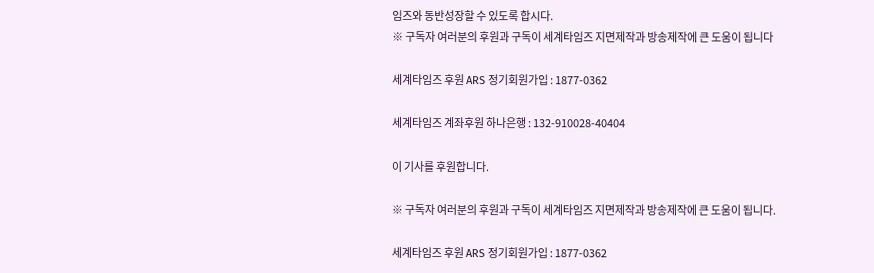임즈와 동반성장할 수 있도록 합시다.
※ 구독자 여러분의 후원과 구독이 세계타임즈 지면제작과 방송제작에 큰 도움이 됩니다

세계타임즈 후원 ARS 정기회원가입 : 1877-0362

세계타임즈 계좌후원 하나은행 : 132-910028-40404

이 기사를 후원합니다.

※ 구독자 여러분의 후원과 구독이 세계타임즈 지면제작과 방송제작에 큰 도움이 됩니다.

세계타임즈 후원 ARS 정기회원가입 : 1877-0362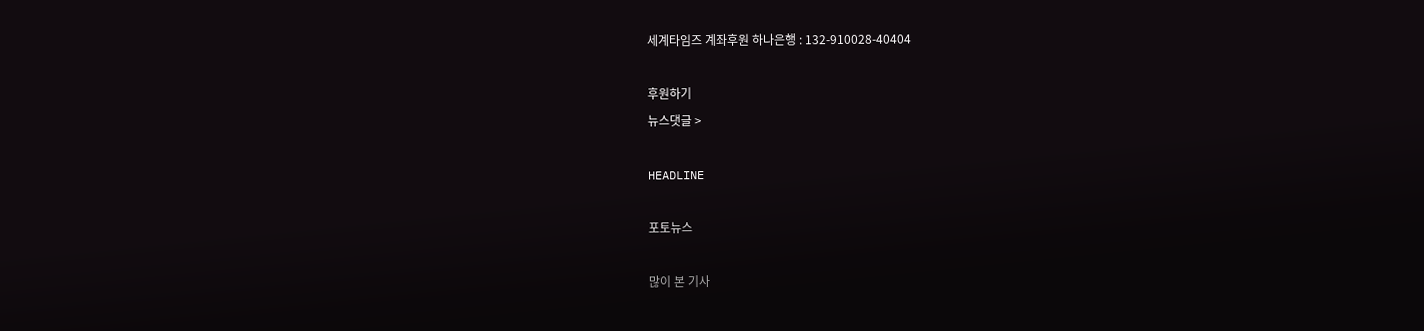세계타임즈 계좌후원 하나은행 : 132-910028-40404

후원하기
뉴스댓글 >

HEADLINE

포토뉴스

많이 본 기사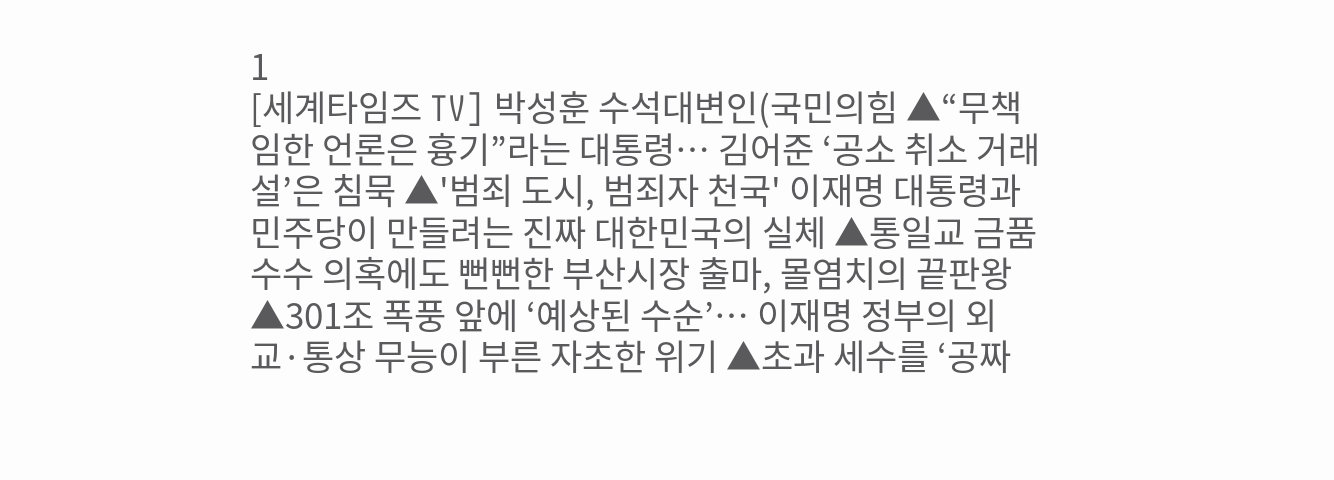1
[세계타임즈 TV] 박성훈 수석대변인(국민의힘 ▲“무책임한 언론은 흉기”라는 대통령… 김어준 ‘공소 취소 거래설’은 침묵 ▲'범죄 도시, 범죄자 천국' 이재명 대통령과 민주당이 만들려는 진짜 대한민국의 실체 ▲통일교 금품 수수 의혹에도 뻔뻔한 부산시장 출마, 몰염치의 끝판왕 ▲301조 폭풍 앞에 ‘예상된 수순’… 이재명 정부의 외교·통상 무능이 부른 자초한 위기 ▲초과 세수를 ‘공짜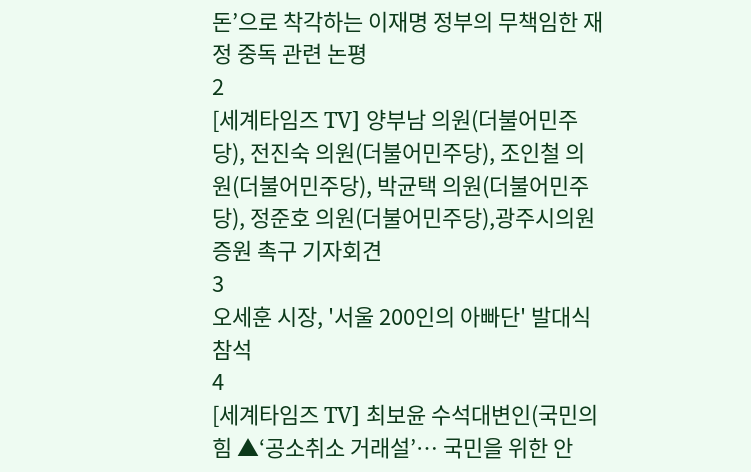돈’으로 착각하는 이재명 정부의 무책임한 재정 중독 관련 논평
2
[세계타임즈 TV] 양부남 의원(더불어민주당), 전진숙 의원(더불어민주당), 조인철 의원(더불어민주당), 박균택 의원(더불어민주당), 정준호 의원(더불어민주당),광주시의원 증원 촉구 기자회견
3
오세훈 시장, '서울 200인의 아빠단' 발대식 참석
4
[세계타임즈 TV] 최보윤 수석대변인(국민의힘 ▲‘공소취소 거래설’… 국민을 위한 안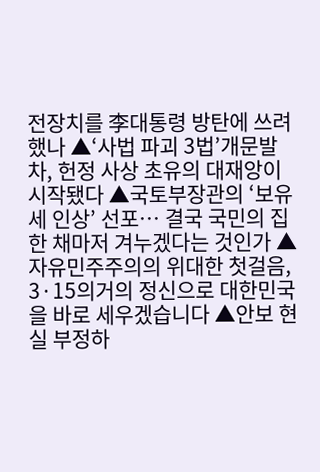전장치를 李대통령 방탄에 쓰려 했나 ▲‘사법 파괴 3법’개문발차, 헌정 사상 초유의 대재앙이 시작됐다 ▲국토부장관의 ‘보유세 인상’ 선포… 결국 국민의 집 한 채마저 겨누겠다는 것인가 ▲자유민주주의의 위대한 첫걸음, 3·15의거의 정신으로 대한민국을 바로 세우겠습니다 ▲안보 현실 부정하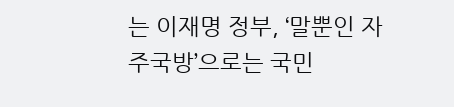는 이재명 정부, ‘말뿐인 자주국방’으로는 국민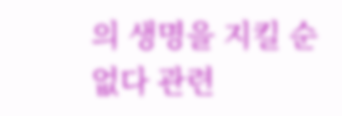의 생명을 지킬 순 없다 관련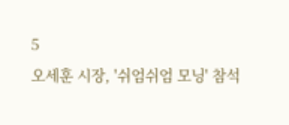5
오세훈 시장, '쉬엄쉬엄 모닝' 참석